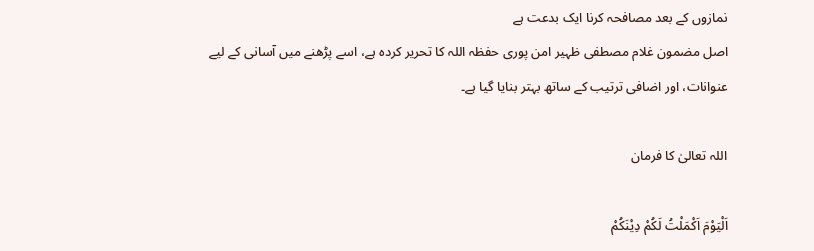نمازوں کے بعد مصافحہ کرنا ایک بدعت ہے
اصل مضمون غلام مصطفی ظہیر امن پوری حفظہ اللہ کا تحریر کردہ ہے، اسے پڑھنے میں آسانی کے لیے عنوانات، اور اضافی ترتیب کے ساتھ بہتر بنایا گیا ہے۔

اللہ تعالیٰ کا فرمان

اَلْیَوْمَ اَکْمَلْتُ لَکُمْ دِیْنَکُمْ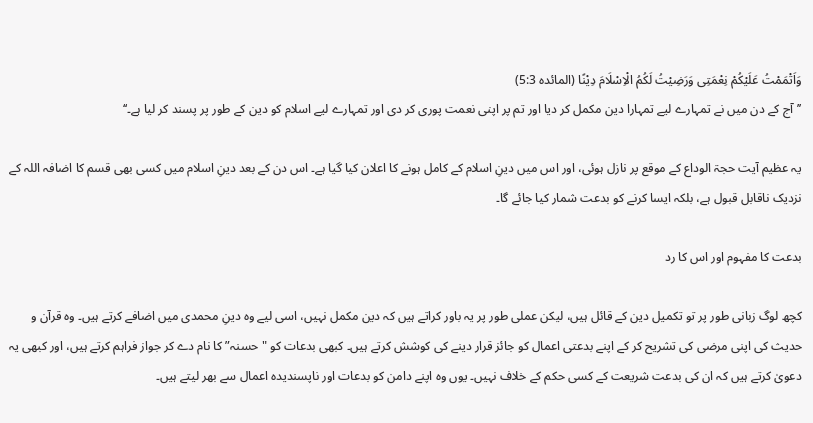وَاَتْمَمْتُ عَلَیْکُمْ نِعْمَتِی وَرَضِیْتُ لَکُمُ الْاِسْلَامَ دِیْنًا (المائدہ 5:3)
’’آج کے دن میں نے تمہارے لیے تمہارا دین مکمل کر دیا اور تم پر اپنی نعمت پوری کر دی اور تمہارے لیے اسلام کو دین کے طور پر پسند کر لیا ہے۔‘‘

یہ عظیم آیت حجۃ الوداع کے موقع پر نازل ہوئی، اور اس میں دینِ اسلام کے کامل ہونے کا اعلان کیا گیا ہے۔ اس دن کے بعد دینِ اسلام میں کسی بھی قسم کا اضافہ اللہ کے نزدیک ناقابل قبول ہے، بلکہ ایسا کرنے کو بدعت شمار کیا جائے گا۔

بدعت کا مفہوم اور اس کا رد

کچھ لوگ زبانی طور پر تو تکمیل دین کے قائل ہیں، لیکن عملی طور پر یہ باور کراتے ہیں کہ دین مکمل نہیں، اسی لیے وہ دینِ محمدی میں اضافے کرتے ہیں۔ وہ قرآن و حدیث کی اپنی مرضی کی تشریح کر کے اپنے بدعتی اعمال کو جائز قرار دینے کی کوشش کرتے ہیں۔ کبھی بدعات کو "حسنہ” کا نام دے کر جواز فراہم کرتے ہیں، اور کبھی یہ دعویٰ کرتے ہیں کہ ان کی بدعت شریعت کے کسی حکم کے خلاف نہیں۔ یوں وہ اپنے دامن کو بدعات اور ناپسندیدہ اعمال سے بھر لیتے ہیں۔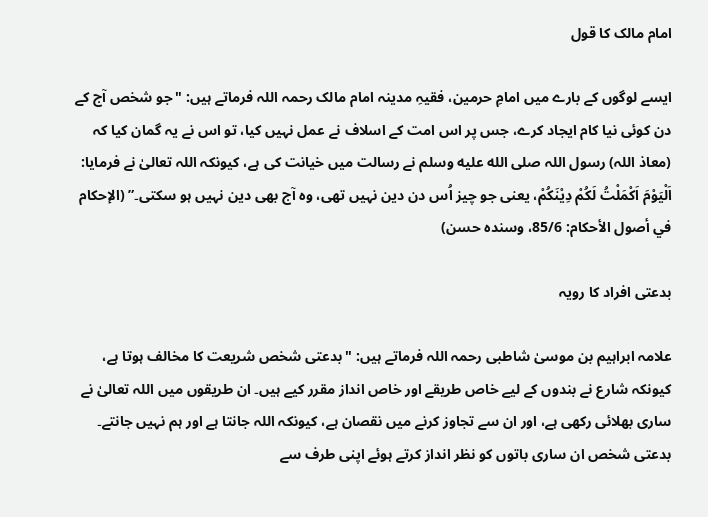امام مالک کا قول

ایسے لوگوں کے بارے میں امامِ حرمین، فقیہِ مدینہ امام مالک رحمہ اللہ فرماتے ہیں: "جو شخص آج کے دن کوئی نیا کام ایجاد کرے، جس پر اس امت کے اسلاف نے عمل نہیں کیا، تو اس نے یہ گمان کیا کہ (معاذ اللہ) رسول اللہ صلى الله عليه وسلم نے رسالت میں خیانت کی ہے، کیونکہ اللہ تعالیٰ نے فرمایا: اَلْیَوْمَ اَکْمَلْتُ لَکُمْ دِیْنَکُمْ، یعنی جو چیز اُس دن دین نہیں تھی، وہ آج بھی دین نہیں ہو سکتی۔” (الإحکام في أصول الأحکام: 85/6، وسندہ حسن)

بدعتی افراد کا رویہ

علامہ ابراہیم بن موسیٰ شاطبی رحمہ اللہ فرماتے ہیں: "بدعتی شخص شریعت کا مخالف ہوتا ہے، کیونکہ شارع نے بندوں کے لیے خاص طریقے اور خاص انداز مقرر کیے ہیں۔ ان طریقوں میں اللہ تعالیٰ نے ساری بھلائی رکھی ہے، اور ان سے تجاوز کرنے میں نقصان ہے، کیونکہ اللہ جانتا ہے اور ہم نہیں جانتے۔ بدعتی شخص ان ساری باتوں کو نظر انداز کرتے ہوئے اپنی طرف سے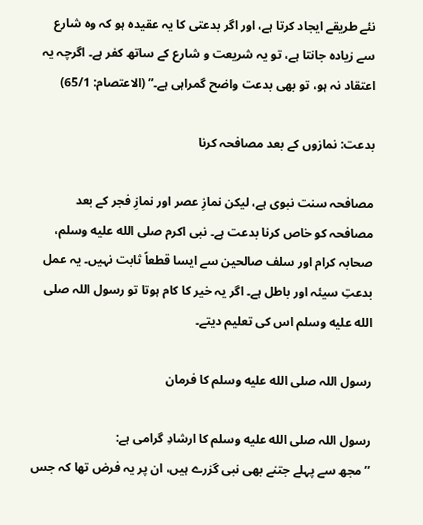نئے طریقے ایجاد کرتا ہے، اور اگر بدعتی کا یہ عقیدہ ہو کہ وہ شارع سے زیادہ جانتا ہے، تو یہ شریعت و شارع کے ساتھ کفر ہے۔ اگرچہ یہ اعتقاد نہ ہو، تو بھی بدعت واضح گمراہی ہے۔” (الاعتصام: 65/1)

بدعت: نمازوں کے بعد مصافحہ کرنا

مصافحہ سنت نبوی ہے، لیکن نمازِ عصر اور نمازِ فجر کے بعد مصافحہ کو خاص کرنا بدعت ہے۔ نبی اکرم صلى الله عليه وسلم، صحابہ کرام اور سلف صالحین سے ایسا قطعاً ثابت نہیں۔ یہ عمل بدعتِ سیئہ اور باطل ہے۔ اگر یہ خیر کا کام ہوتا تو رسول اللہ صلى الله عليه وسلم اس کی تعلیم دیتے۔

رسول اللہ صلى الله عليه وسلم کا فرمان

رسول اللہ صلى الله عليه وسلم کا ارشادِ گرامی ہے:
’’مجھ سے پہلے جتنے بھی نبی گزرے ہیں، ان پر یہ فرض تھا کہ جس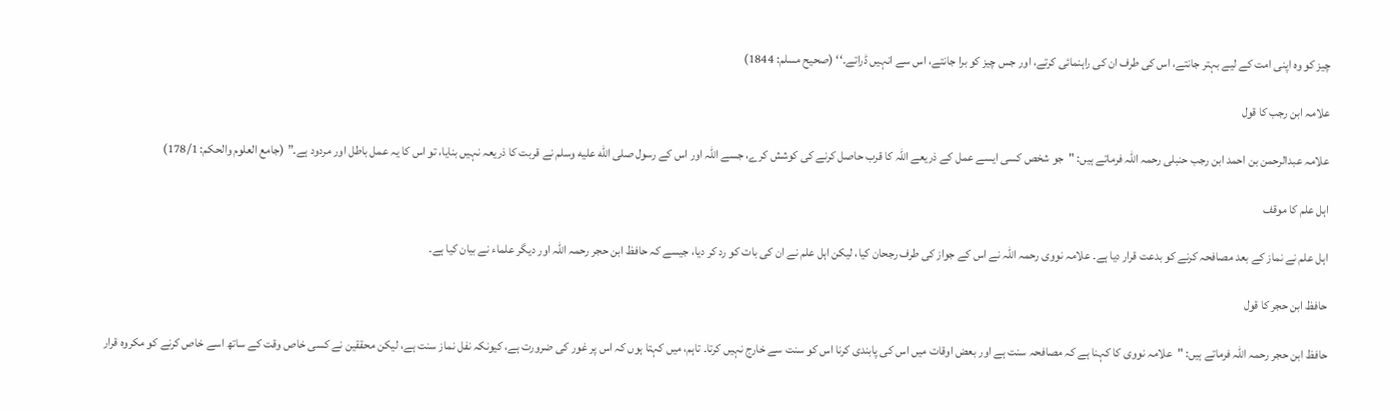چیز کو وہ اپنی امت کے لیے بہتر جانتے، اس کی طرف ان کی راہنمائی کرتے، اور جس چیز کو برا جانتے، اس سے انہیں ڈراتے۔‘‘ (صحیح مسلم: 1844)

علامہ ابن رجب کا قول

علامہ عبدالرحمن بن احمد ابن رجب حنبلی رحمہ اللہ فرماتے ہیں: "جو شخص کسی ایسے عمل کے ذریعے اللہ کا قرب حاصل کرنے کی کوشش کرے، جسے اللہ اور اس کے رسول صلى الله عليه وسلم نے قربت کا ذریعہ نہیں بنایا، تو اس کا یہ عمل باطل اور مردود ہے۔” (جامع العلوم والحکم: 178/1)

اہل علم کا موقف

اہل علم نے نماز کے بعد مصافحہ کرنے کو بدعت قرار دیا ہے۔ علامہ نووی رحمہ اللہ نے اس کے جواز کی طرف رجحان کیا، لیکن اہل علم نے ان کی بات کو رد کر دیا، جیسے کہ حافظ ابن حجر رحمہ اللہ اور دیگر علماء نے بیان کیا ہے۔

حافظ ابن حجر کا قول

حافظ ابن حجر رحمہ اللہ فرماتے ہیں: "علامہ نووی کا کہنا ہے کہ مصافحہ سنت ہے اور بعض اوقات میں اس کی پابندی کرنا اس کو سنت سے خارج نہیں کرتا۔ تاہم، میں کہتا ہوں کہ اس پر غور کی ضرورت ہے، کیونکہ نفل نماز سنت ہے، لیکن محققین نے کسی خاص وقت کے ساتھ اسے خاص کرنے کو مکروہ قرار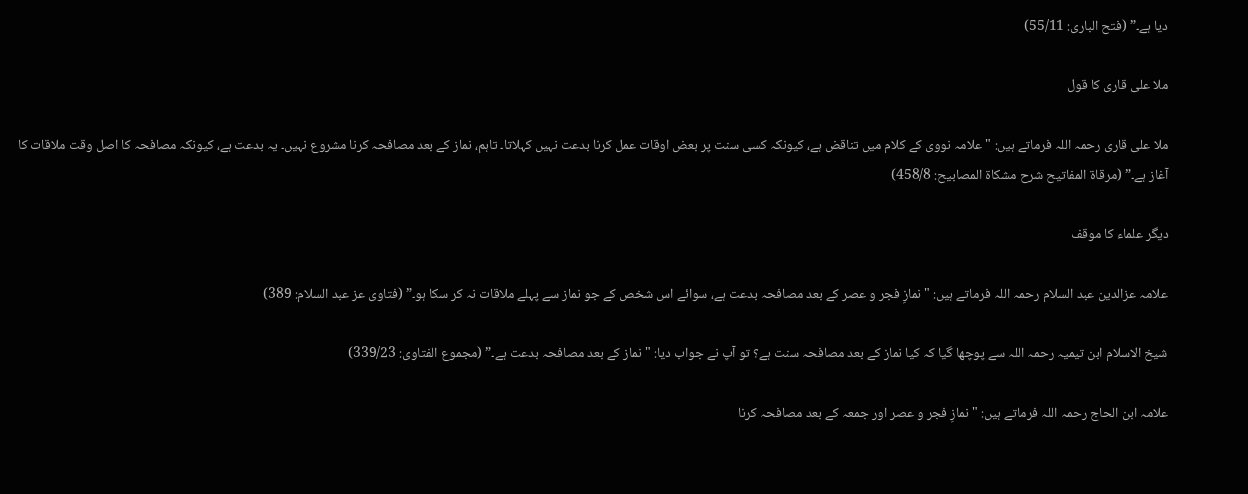دیا ہے۔” (فتح الباری: 55/11)

ملا علی قاری کا قول

ملا علی قاری رحمہ اللہ فرماتے ہیں: "علامہ نووی کے کلام میں تناقض ہے، کیونکہ کسی سنت پر بعض اوقات عمل کرنا بدعت نہیں کہلاتا۔ تاہم، نماز کے بعد مصافحہ کرنا مشروع نہیں۔ یہ بدعت ہے، کیونکہ مصافحہ کا اصل وقت ملاقات کا آغاز ہے۔” (مرقاۃ المفاتیح شرح مشکاۃ المصابیح: 458/8)

دیگر علماء کا موقف

علامہ عزالدین عبد السلام رحمہ اللہ فرماتے ہیں: "نمازِ فجر و عصر کے بعد مصافحہ بدعت ہے، سوائے اس شخص کے جو نماز سے پہلے ملاقات نہ کر سکا ہو۔” (فتاوی عز عبد السلام: 389)

شیخ الاسلام ابن تیمیہ رحمہ اللہ سے پوچھا گیا کہ کیا نماز کے بعد مصافحہ سنت ہے؟ تو آپ نے جواب دیا: "نماز کے بعد مصافحہ بدعت ہے۔” (مجموع الفتاوی: 339/23)

علامہ ابن الحاج رحمہ اللہ فرماتے ہیں: "نمازِ فجر و عصر اور جمعہ کے بعد مصافحہ کرنا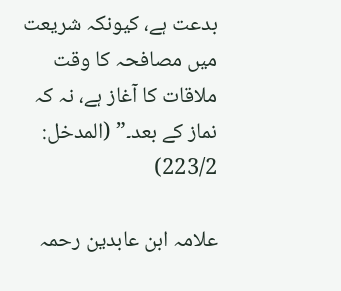بدعت ہے، کیونکہ شریعت میں مصافحہ کا وقت ملاقات کا آغاز ہے، نہ کہ نماز کے بعد۔” (المدخل: 223/2)

علامہ ابن عابدین رحمہ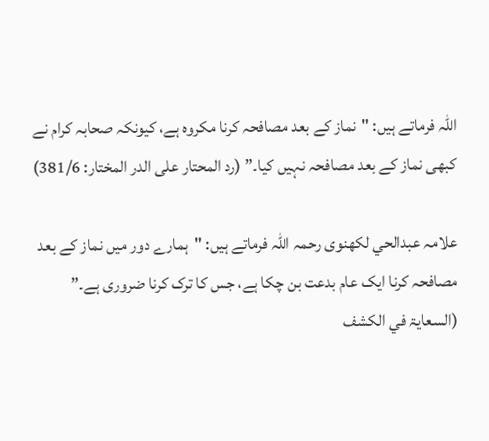اللہ فرماتے ہیں: "نماز کے بعد مصافحہ کرنا مکروہ ہے، کیونکہ صحابہ کرام نے کبھی نماز کے بعد مصافحہ نہیں کیا۔” (رد المحتار علی الدر المختار: 381/6)

علامہ عبدالحي لکھنوی رحمہ اللہ فرماتے ہیں: "ہمارے دور میں نماز کے بعد مصافحہ کرنا ایک عام بدعت بن چکا ہے، جس کا ترک کرنا ضروری ہے۔” (السعایۃ في الکشف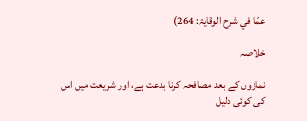عمّا في شرح الوقایۃ: 264)

خلاصہ

نمازوں کے بعد مصافحہ کرنا بدعت ہے، اور شریعت میں اس کی کوئی دلیل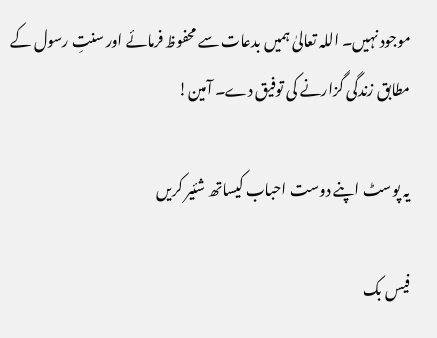موجود نہیں۔ اللہ تعالیٰ ہمیں بدعات سے محفوظ فرمائے اور سنتِ رسول کے مطابق زندگی گزارنے کی توفیق دے۔ آمین!

یہ پوسٹ اپنے دوست احباب کیساتھ شئیر کریں

فیس بک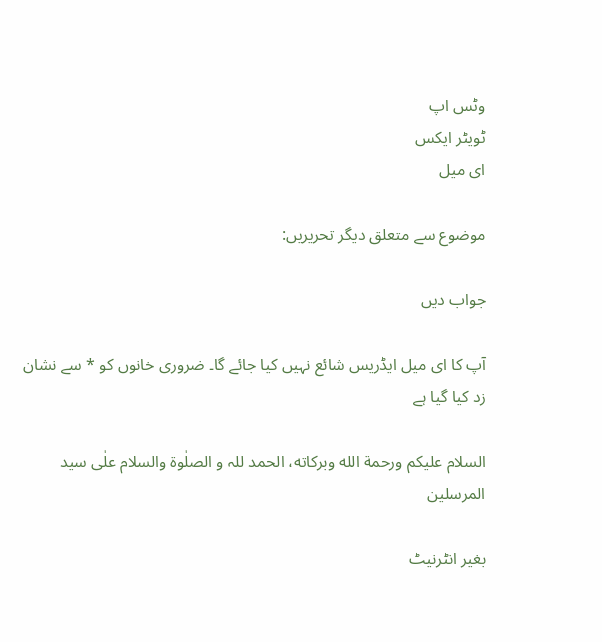وٹس اپ
ٹویٹر ایکس
ای میل

موضوع سے متعلق دیگر تحریریں:

جواب دیں

آپ کا ای میل ایڈریس شائع نہیں کیا جائے گا۔ ضروری خانوں کو * سے نشان زد کیا گیا ہے

السلام عليكم ورحمة الله وبركاته، الحمد للہ و الصلٰوة والسلام علٰی سيد المرسلين

بغیر انٹرنیٹ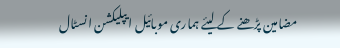مضامین پڑھنے کے لیئے ہماری موبائیل ایپلیکشن انسٹال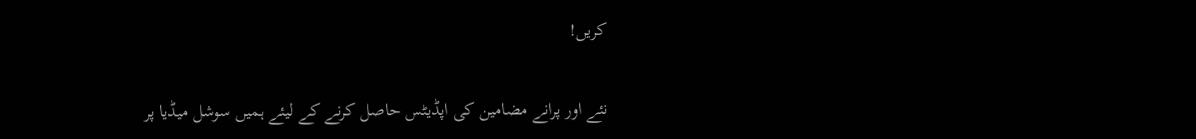کریں!

نئے اور پرانے مضامین کی اپڈیٹس حاصل کرنے کے لیئے ہمیں سوشل میڈیا پر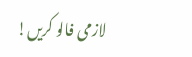لازمی فالو کریں!